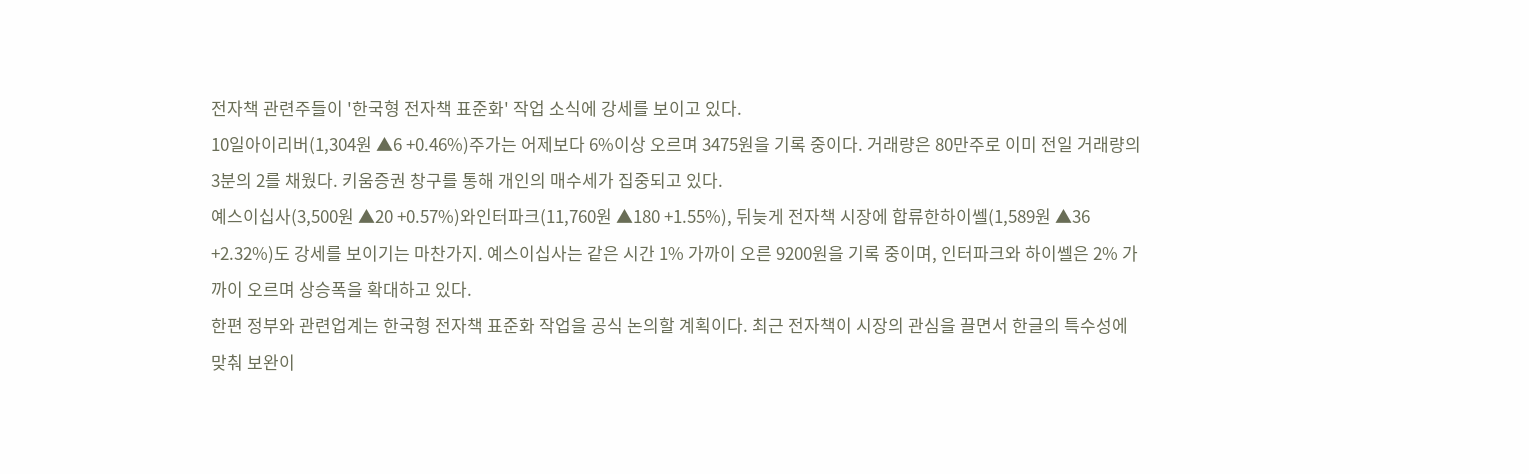전자책 관련주들이 '한국형 전자책 표준화' 작업 소식에 강세를 보이고 있다.
10일아이리버(1,304원 ▲6 +0.46%)주가는 어제보다 6%이상 오르며 3475원을 기록 중이다. 거래량은 80만주로 이미 전일 거래량의 3분의 2를 채웠다. 키움증권 창구를 통해 개인의 매수세가 집중되고 있다.
예스이십사(3,500원 ▲20 +0.57%)와인터파크(11,760원 ▲180 +1.55%), 뒤늦게 전자책 시장에 합류한하이쎌(1,589원 ▲36 +2.32%)도 강세를 보이기는 마찬가지. 예스이십사는 같은 시간 1% 가까이 오른 9200원을 기록 중이며, 인터파크와 하이쎌은 2% 가까이 오르며 상승폭을 확대하고 있다.
한편 정부와 관련업계는 한국형 전자책 표준화 작업을 공식 논의할 계획이다. 최근 전자책이 시장의 관심을 끌면서 한글의 특수성에 맞춰 보완이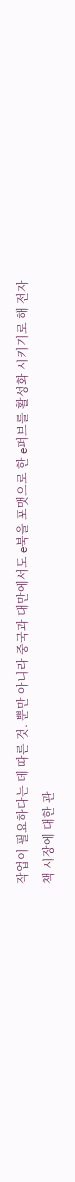작업이 필요하다는 데 따른 것. 뿐만 아니라 중국과 대만에서도 e북을 포맷으로 한 e퍼브를 활성화 시키기로 해 전자책 시장에 대한 관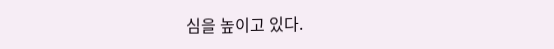심을 높이고 있다.